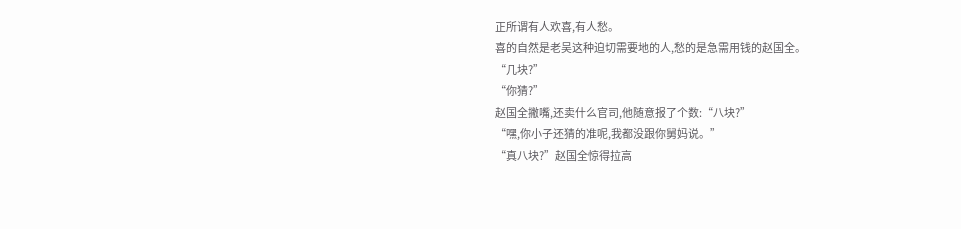正所谓有人欢喜,有人愁。
喜的自然是老吴这种迫切需要地的人,愁的是急需用钱的赵国全。
“几块?”
“你猜?”
赵国全撇嘴,还卖什么官司,他随意报了个数:“八块?”
“嘿,你小子还猜的准呢,我都没跟你舅妈说。”
“真八块?”赵国全惊得拉高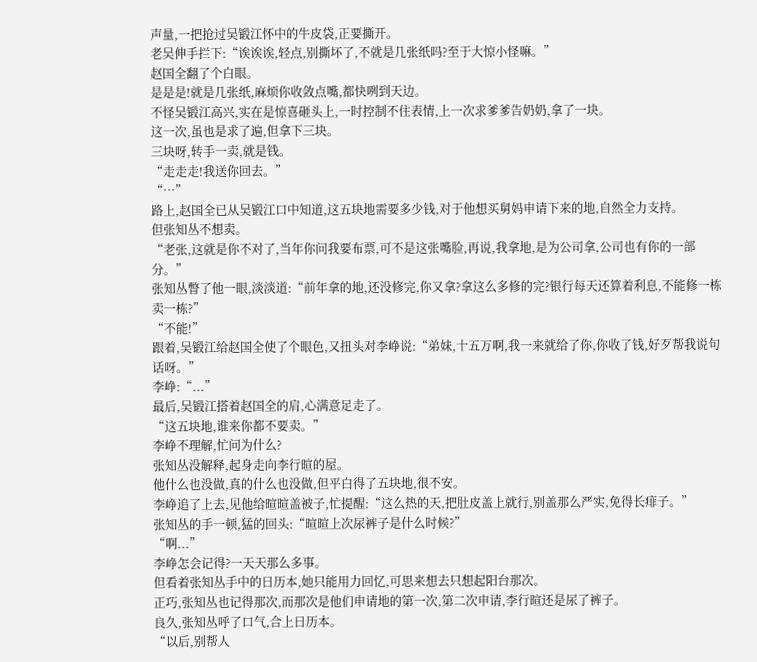声量,一把抢过吴锻江怀中的牛皮袋,正要撕开。
老吴伸手拦下:“诶诶诶,轻点,别撕坏了,不就是几张纸吗?至于大惊小怪嘛。”
赵国全翻了个白眼。
是是是!就是几张纸,麻烦你收敛点嘴,都快咧到天边。
不怪吴锻江高兴,实在是惊喜砸头上,一时控制不住表情,上一次求爹爹告奶奶,拿了一块。
这一次,虽也是求了遍,但拿下三块。
三块呀,转手一卖,就是钱。
“走走走!我送你回去。”
“…”
路上,赵国全已从吴锻江口中知道,这五块地需要多少钱,对于他想买舅妈申请下来的地,自然全力支持。
但张知丛不想卖。
“老张,这就是你不对了,当年你问我要布票,可不是这张嘴脸,再说,我拿地,是为公司拿,公司也有你的一部分。”
张知丛瞥了他一眼,淡淡道:“前年拿的地,还没修完,你又拿?拿这么多修的完?银行每天还算着利息,不能修一栋卖一栋?”
“不能!”
跟着,吴锻江给赵国全使了个眼色,又扭头对李峥说:“弟妹,十五万啊,我一来就给了你,你收了钱,好歹帮我说句话呀。”
李峥:“...”
最后,吴锻江搭着赵国全的肩,心满意足走了。
“这五块地,谁来你都不要卖。”
李峥不理解,忙问为什么?
张知丛没解释,起身走向李行暄的屋。
他什么也没做,真的什么也没做,但平白得了五块地,很不安。
李峥追了上去,见他给暄暄盖被子,忙提醒:“这么热的天,把肚皮盖上就行,别盖那么严实,免得长痱子。”
张知丛的手一顿,猛的回头:“暄暄上次尿裤子是什么时候?”
“啊...”
李峥怎会记得?一天天那么多事。
但看着张知丛手中的日历本,她只能用力回忆,可思来想去只想起阳台那次。
正巧,张知丛也记得那次,而那次是他们申请地的第一次,第二次申请,李行暄还是尿了裤子。
良久,张知丛呼了口气,合上日历本。
“以后,别帮人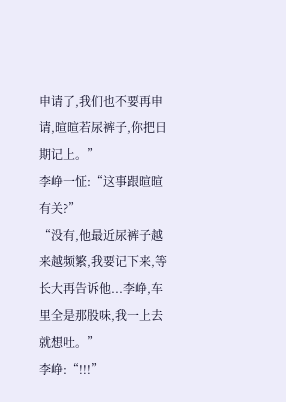申请了,我们也不要再申请,暄暄若尿裤子,你把日期记上。”
李峥一怔:“这事跟暄暄有关?”
“没有,他最近尿裤子越来越频繁,我要记下来,等长大再告诉他...李峥,车里全是那股味,我一上去就想吐。”
李峥:“!!!”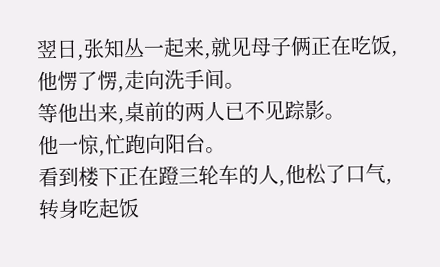翌日,张知丛一起来,就见母子俩正在吃饭,他愣了愣,走向洗手间。
等他出来,桌前的两人已不见踪影。
他一惊,忙跑向阳台。
看到楼下正在蹬三轮车的人,他松了口气,转身吃起饭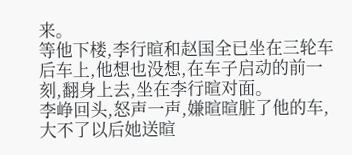来。
等他下楼,李行暄和赵国全已坐在三轮车后车上,他想也没想,在车子启动的前一刻,翻身上去,坐在李行暄对面。
李峥回头,怒声一声,嫌暄暄脏了他的车,大不了以后她送暄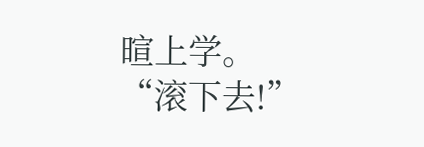暄上学。
“滚下去!”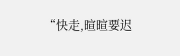“快走,暄暄要迟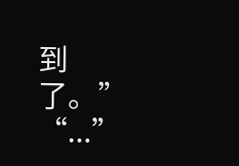到了。”
“...”